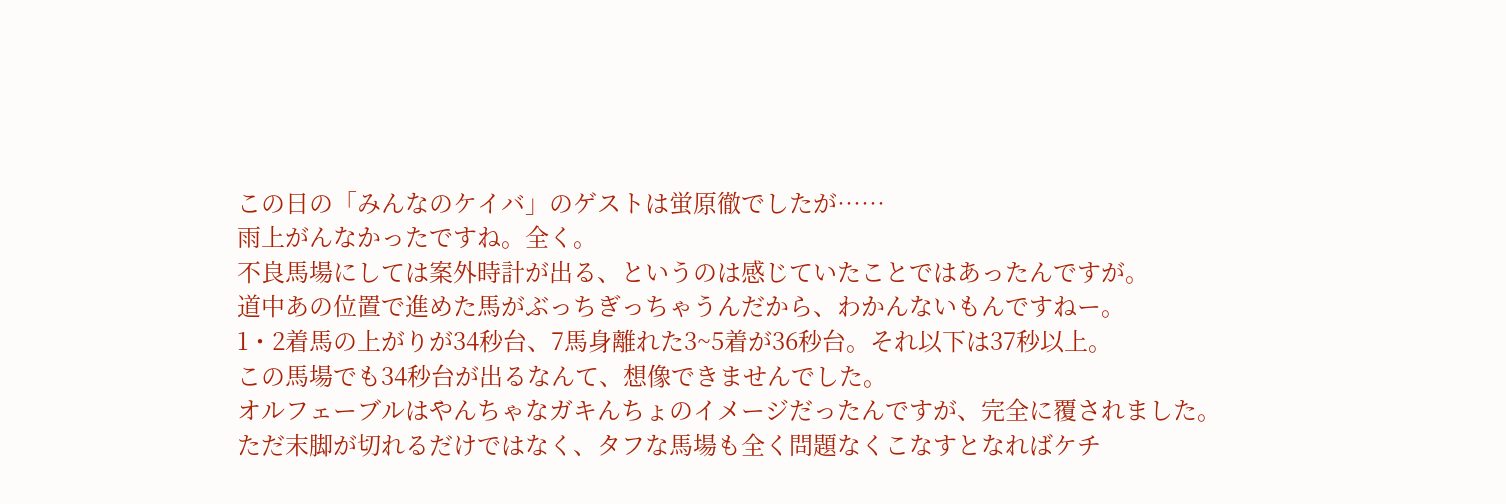この日の「みんなのケイバ」のゲストは蛍原徹でしたが……
雨上がんなかったですね。全く。
不良馬場にしては案外時計が出る、というのは感じていたことではあったんですが。
道中あの位置で進めた馬がぶっちぎっちゃうんだから、わかんないもんですねー。
1・2着馬の上がりが34秒台、7馬身離れた3~5着が36秒台。それ以下は37秒以上。
この馬場でも34秒台が出るなんて、想像できませんでした。
オルフェーブルはやんちゃなガキんちょのイメージだったんですが、完全に覆されました。
ただ末脚が切れるだけではなく、タフな馬場も全く問題なくこなすとなればケチ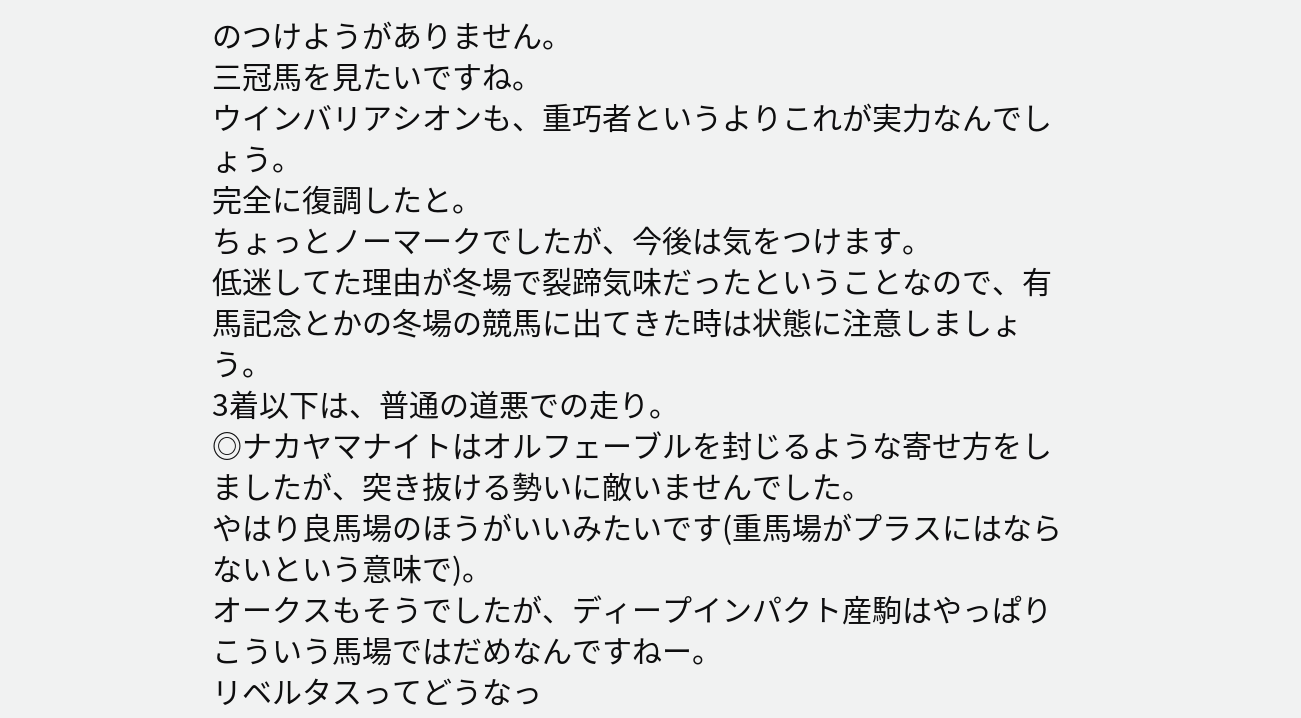のつけようがありません。
三冠馬を見たいですね。
ウインバリアシオンも、重巧者というよりこれが実力なんでしょう。
完全に復調したと。
ちょっとノーマークでしたが、今後は気をつけます。
低迷してた理由が冬場で裂蹄気味だったということなので、有馬記念とかの冬場の競馬に出てきた時は状態に注意しましょう。
3着以下は、普通の道悪での走り。
◎ナカヤマナイトはオルフェーブルを封じるような寄せ方をしましたが、突き抜ける勢いに敵いませんでした。
やはり良馬場のほうがいいみたいです(重馬場がプラスにはならないという意味で)。
オークスもそうでしたが、ディープインパクト産駒はやっぱりこういう馬場ではだめなんですねー。
リベルタスってどうなっ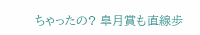ちゃったの? 皐月賞も直線歩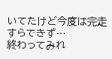いてたけど今度は完走すらできず…
終わってみれ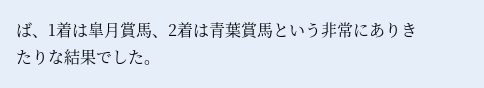ば、1着は皐月賞馬、2着は青葉賞馬という非常にありきたりな結果でした。